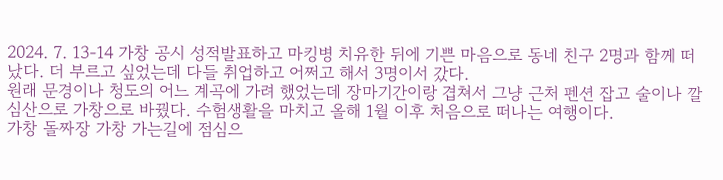2024. 7. 13-14 가창 공시 성적발표하고 마킹병 치유한 뒤에 기쁜 마음으로 동네 친구 2명과 함께 떠났다. 더 부르고 싶었는데 다들 취업하고 어쩌고 해서 3명이서 갔다.
원래 문경이나 청도의 어느 계곡에 가려 했었는데 장마기간이랑 겹쳐서 그냥 근처 펜션 잡고 술이나 깔 심산으로 가창으로 바꿨다. 수험생활을 마치고 올해 1월 이후 처음으로 떠나는 여행이다.
가창 돌짜장 가창 가는길에 점심으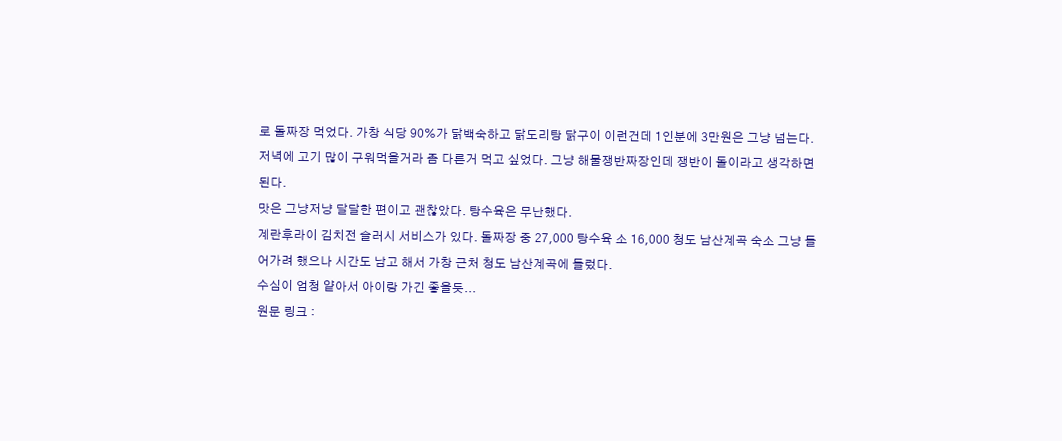로 돌짜장 먹었다. 가창 식당 90%가 닭백숙하고 닭도리탕 닭구이 이런건데 1인분에 3만원은 그냥 넘는다.
저녁에 고기 많이 구워먹을거라 좀 다른거 먹고 싶었다. 그냥 해물쟁반짜장인데 쟁반이 돌이라고 생각하면 된다.
맛은 그냥저냥 달달한 편이고 괜찮았다. 탕수육은 무난했다.
계란후라이 김치전 슬러시 서비스가 있다. 돌짜장 중 27,000 탕수육 소 16,000 청도 남산계곡 숙소 그냥 들어가려 했으나 시간도 남고 해서 가창 근처 청도 남산계곡에 들렀다.
수심이 엄청 얕아서 아이랑 가긴 좋을듯...
원문 링크 :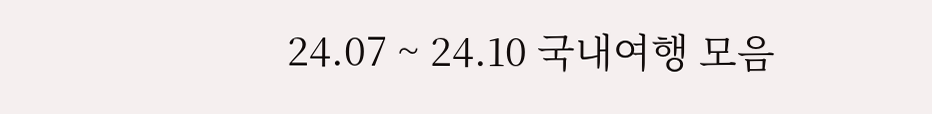24.07 ~ 24.10 국내여행 모음